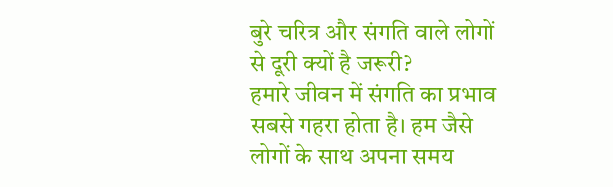बुरे चरित्र और संगति वाले लोगों से दूरी क्यों है जरूरी?
हमारे जीवन में संगति का प्रभाव सबसे गहरा होता है। हम जैसे लोगों के साथ अपना समय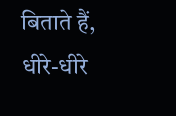बिताते हैं, धीरे-धीरे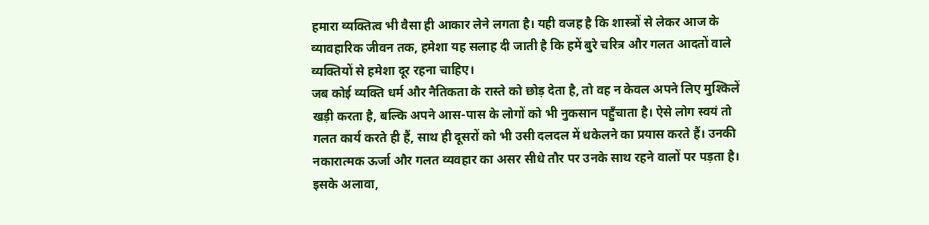हमारा व्यक्तित्व भी वैसा ही आकार लेने लगता है। यही वजह है कि शास्त्रों से लेकर आज के व्यावहारिक जीवन तक, हमेशा यह सलाह दी जाती है कि हमें बुरे चरित्र और गलत आदतों वाले व्यक्तियों से हमेशा दूर रहना चाहिए।
जब कोई व्यक्ति धर्म और नैतिकता के रास्ते को छोड़ देता है, तो वह न केवल अपने लिए मुश्किलें खड़ी करता है, बल्कि अपने आस-पास के लोगों को भी नुकसान पहुँचाता है। ऐसे लोग स्वयं तो गलत कार्य करते ही हैं, साथ ही दूसरों को भी उसी दलदल में धकेलने का प्रयास करते हैं। उनकी नकारात्मक ऊर्जा और गलत व्यवहार का असर सीधे तौर पर उनके साथ रहने वालों पर पड़ता है।
इसके अलावा,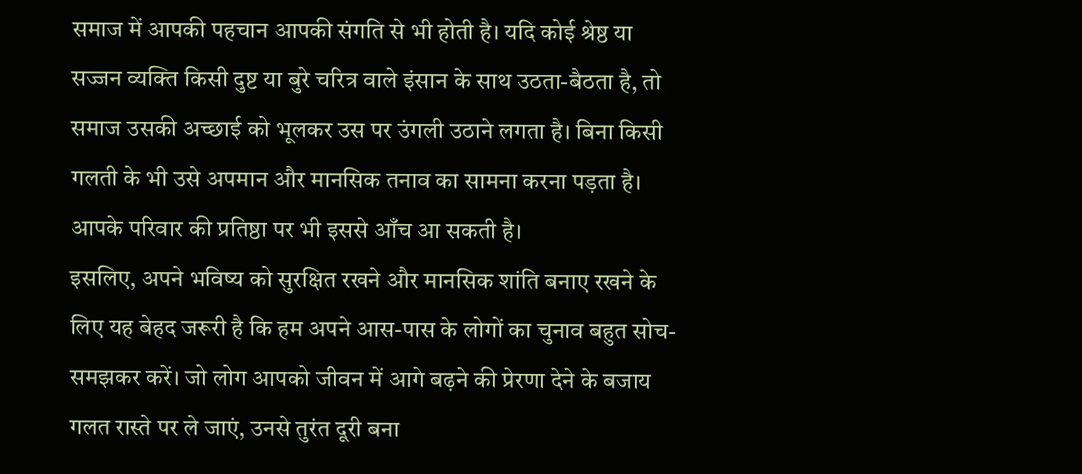समाज में आपकी पहचान आपकी संगति से भी होती है। यदि कोई श्रेष्ठ या सज्जन व्यक्ति किसी दुष्ट या बुरे चरित्र वाले इंसान के साथ उठता-बैठता है, तो समाज उसकी अच्छाई को भूलकर उस पर उंगली उठाने लगता है। बिना किसी गलती के भी उसे अपमान और मानसिक तनाव का सामना करना पड़ता है। आपके परिवार की प्रतिष्ठा पर भी इससे आँच आ सकती है।
इसलिए, अपने भविष्य को सुरक्षित रखने और मानसिक शांति बनाए रखने के लिए यह बेहद जरूरी है कि हम अपने आस-पास के लोगों का चुनाव बहुत सोच-समझकर करें। जो लोग आपको जीवन में आगे बढ़ने की प्रेरणा देने के बजाय गलत रास्ते पर ले जाएं, उनसे तुरंत दूरी बना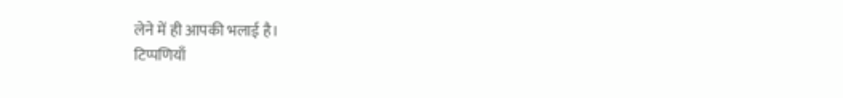लेने में ही आपकी भलाई है।
टिप्पणियाँ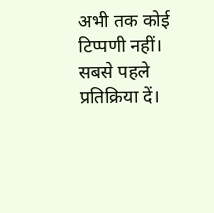अभी तक कोई टिप्पणी नहीं। सबसे पहले प्रतिक्रिया दें।